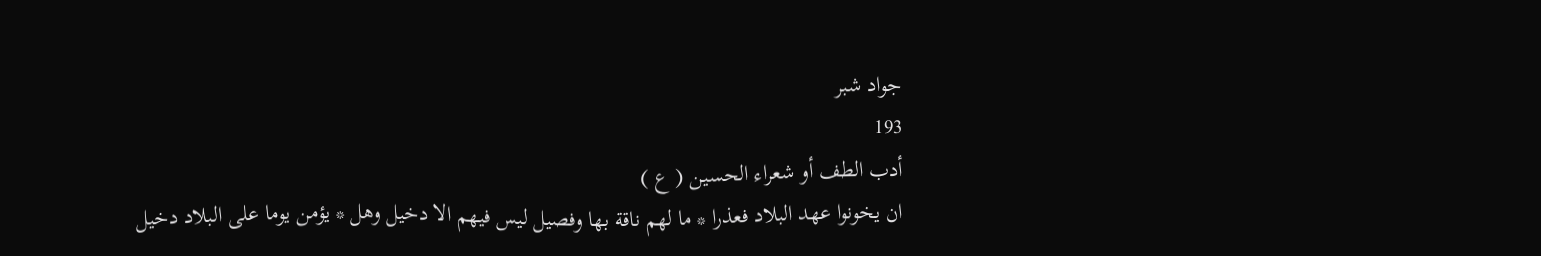جواد شبر
193
أدب الطف أو شعراء الحسين ( ع )
ان يخونوا عهد البلاد فعذرا * ما لهم ناقة بها وفصيل ليس فيهم الا دخيل وهل * يؤمن يوما على البلاد دخيل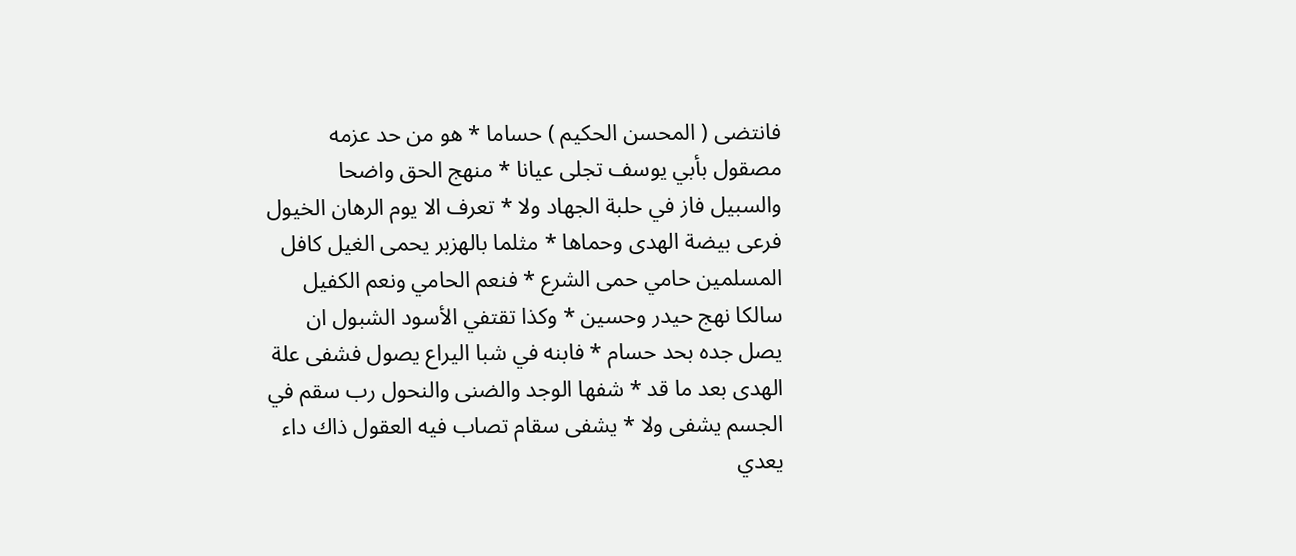فانتضى ( المحسن الحكيم ) حساما * هو من حد عزمه مصقول بأبي يوسف تجلى عيانا * منهج الحق واضحا والسبيل فاز في حلبة الجهاد ولا * تعرف الا يوم الرهان الخيول فرعى بيضة الهدى وحماها * مثلما بالهزبر يحمى الغيل كافل المسلمين حامي حمى الشرع * فنعم الحامي ونعم الكفيل سالكا نهج حيدر وحسين * وكذا تقتفي الأسود الشبول ان يصل جده بحد حسام * فابنه في شبا اليراع يصول فشفى علة الهدى بعد ما قد * شفها الوجد والضنى والنحول رب سقم في الجسم يشفى ولا * يشفى سقام تصاب فيه العقول ذاك داء يعدي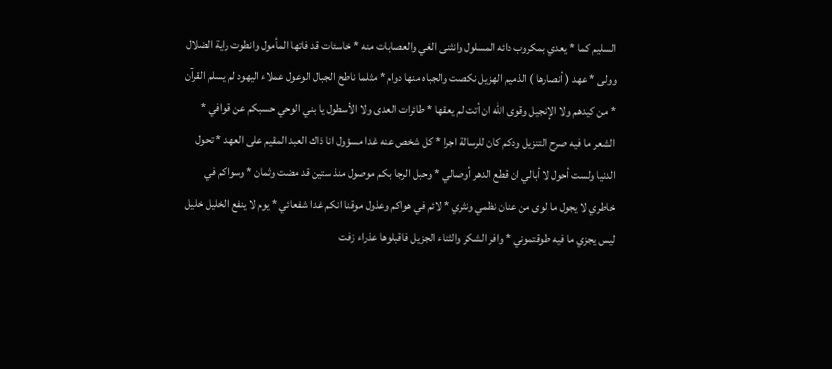السليم كما * يعدي بمكروب دائه المسلول وانثنى الغي والعصابات منه * خاسئات قد فاتها المأمول وانطوت راية الضلال وولى * عهد ( أنصارها ) الذميم الهزيل نكصت والجباه منها دوام * مثلما ناطح الجبال الوعول عملاء اليهود لم يسلم القرآن * من كيدهم ولا الإنجيل وقوى الله ان أتت لم يعقها * طائرات العدى ولا الأسطول يا بني الوحي حسبكم عن قوافي * الشعر ما فيه صرح التنزيل ودكم كان للرسالة اجرا * كل شخص عنه غدا مسؤول انا ذاك العبد المقيم على العهد * تحول الدنيا ولست أحول لا أبالي ان قطع الدهر أوصالي * وحبل الرجا بكم موصول منذ ستين قد مضت وثمان * وسواكم في خاطري لا يجول ما لوى من عنان نظمي ونثري * لائم في هواكم وعذول موقنا انكم غدا شفعائي * يوم لا ينفع الخليل خليل ليس يجزي ما فيه طوقتموني * وافر الشكر والثناء الجزيل فاقبلوها عذراء زفت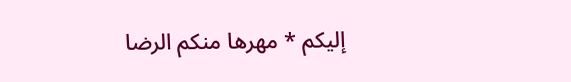إليكم * مهرها منكم الرضا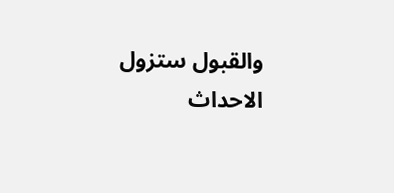والقبول ستزول الاحداث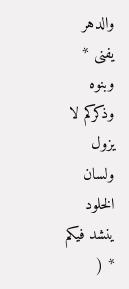والدهر يفنى * وبنوه وذكركم لا يزول ولسان الخلود ينشد فيكم * (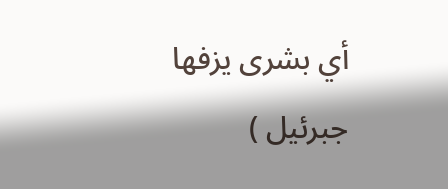أي بشرى يزفها جبرئيل )